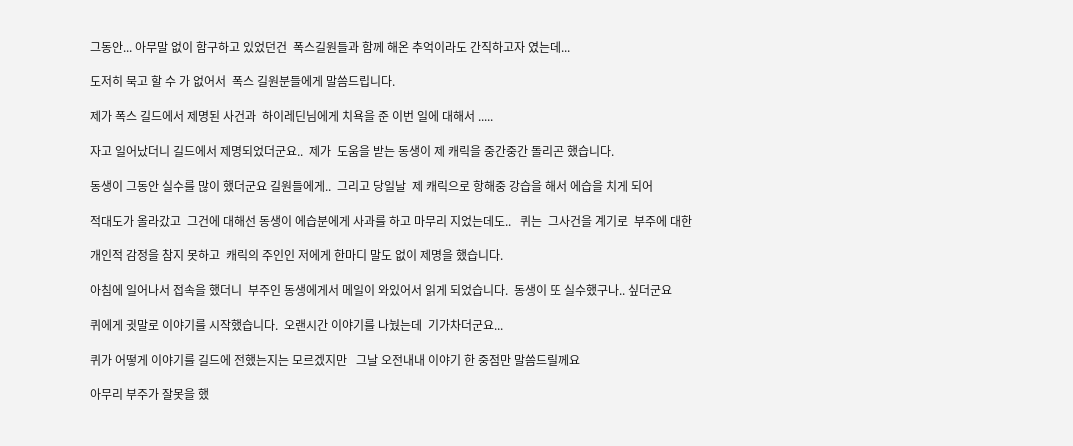그동안... 아무말 없이 함구하고 있었던건  폭스길원들과 함께 해온 추억이라도 간직하고자 였는데...

도저히 묵고 할 수 가 없어서  폭스 길원분들에게 말씀드립니다.

제가 폭스 길드에서 제명된 사건과  하이레딘님에게 치욕을 준 이번 일에 대해서 .....

자고 일어났더니 길드에서 제명되었더군요..  제가  도움을 받는 동생이 제 캐릭을 중간중간 돌리곤 했습니다.

동생이 그동안 실수를 많이 했더군요 길원들에게..  그리고 당일날  제 캐릭으로 항해중 강습을 해서 에습을 치게 되어

적대도가 올라갔고  그건에 대해선 동생이 에습분에게 사과를 하고 마무리 지었는데도..   퀴는  그사건을 계기로  부주에 대한

개인적 감정을 참지 못하고  캐릭의 주인인 저에게 한마디 말도 없이 제명을 했습니다.

아침에 일어나서 접속을 했더니  부주인 동생에게서 메일이 와있어서 읽게 되었습니다.  동생이 또 실수했구나.. 싶더군요

퀴에게 귓말로 이야기를 시작했습니다.  오랜시간 이야기를 나눴는데  기가차더군요...

퀴가 어떻게 이야기를 길드에 전했는지는 모르겠지만   그날 오전내내 이야기 한 중점만 말씀드릴께요

아무리 부주가 잘못을 했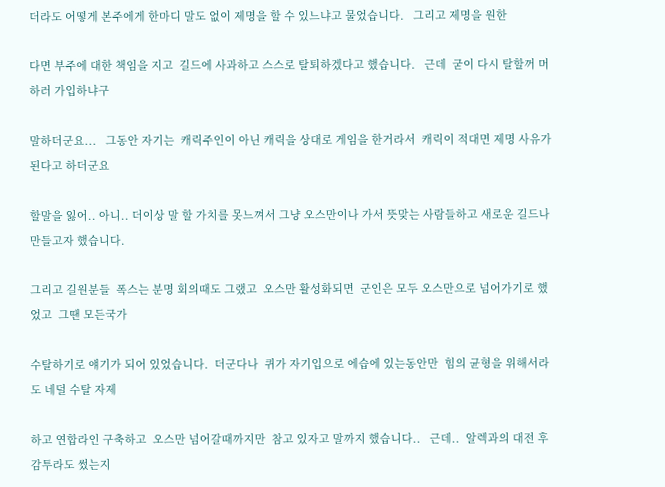더라도 어떻게 본주에게 한마디 말도 없이 제명을 할 수 있느냐고 물었습니다.   그리고 제명을 원한

다면 부주에 대한 책임을 지고  길드에 사과하고 스스로 탈퇴하겠다고 했습니다.   근데  굳이 다시 탈할꺼 머하러 가입하냐구

말하더군요...   그동안 자기는  캐릭주인이 아닌 캐릭을 상대로 게임을 한거라서  캐릭이 적대면 제명 사유가 된다고 하더군요

할말을 잃어.. 아니.. 더이상 말 할 가치를 못느껴서 그냥 오스만이나 가서 뜻맞는 사람들하고 새로운 길드나 만들고자 했습니다.

그리고 길원분들  폭스는 분명 회의때도 그랬고  오스만 활성화되면  군인은 모두 오스만으로 넘어가기로 했었고  그땐 모든국가

수탈하기로 얘기가 되어 있었습니다.  더군다나  퀴가 자기입으로 에습에 있는동안만  힘의 균형을 위해서라도 네덜 수탈 자제

하고 연합라인 구축하고  오스만 넘어갈때까지만  참고 있자고 말까지 했습니다..   근데..  알렉과의 대전 후  감투라도 썼는지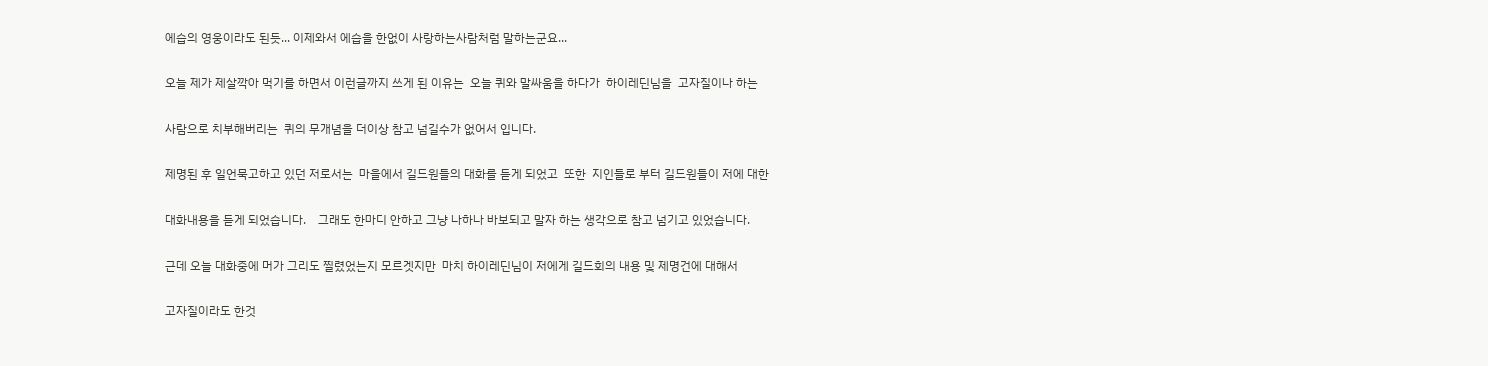에습의 영웅이라도 된듯... 이제와서 에습을 한없이 사랑하는사람처럼 말하는군요...

오늘 제가 제살깍아 먹기를 하면서 이런글까지 쓰게 된 이유는  오늘 퀴와 말싸움을 하다가  하이레딘님을  고자질이나 하는

사람으로 치부해버리는  퀴의 무개념을 더이상 참고 넘길수가 없어서 입니다.

제명된 후 일언묵고하고 있던 저로서는  마을에서 길드원들의 대화를 듣게 되었고  또한  지인들로 부터 길드원들이 저에 대한

대화내용을 듣게 되었습니다.    그래도 한마디 안하고 그냥 나하나 바보되고 말자 하는 생각으로 참고 넘기고 있었습니다.

근데 오늘 대화중에 머가 그리도 찔렸었는지 모르겟지만  마치 하이레딘님이 저에게 길드회의 내용 및 제명건에 대해서

고자질이라도 한것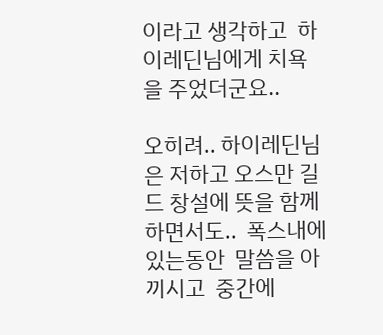이라고 생각하고  하이레딘님에게 치욕을 주었더군요..

오히려.. 하이레딘님은 저하고 오스만 길드 창설에 뜻을 함께하면서도..  폭스내에 있는동안  말씀을 아끼시고  중간에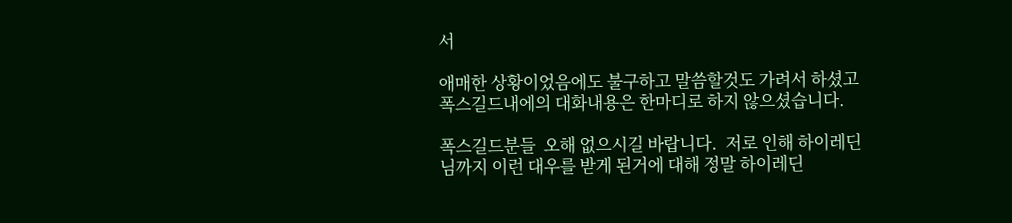서

애매한 상황이었음에도 불구하고 말씀할것도 가려서 하셨고  폭스길드내에의 대화내용은 한마디로 하지 않으셨습니다.

폭스길드분들  오해 없으시길 바랍니다.  저로 인해 하이레딘님까지 이런 대우를 받게 된거에 대해 정말 하이레딘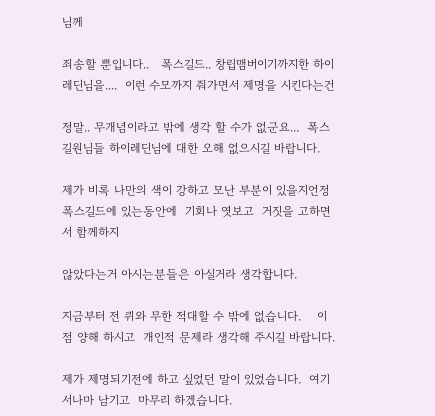님께

죄송할 뿐입니다..   폭스길드.. 창립맴버이기까지한 하이레딘님을....  이런 수모까지 줘가면서 제명을 시킨다는건

정말.. 무개념이라고 밖에 생각 할 수가 없군요...  폭스 길원님들 하이레딘님에 대한 오해 없으시길 바랍니다.

제가 비록 나만의 색이 강하고 모난 부분이 있을지언정 폭스길드에 있는동안에  기회나 엿보고  거짓을 고하면서 함께하지

않았다는거 아시는분들은 아실거라 생각합니다.

지금부터 전 퀴와 무한 적대할 수 밖에 없습니다.    이점 양해 하시고  개인적 문제라 생각해 주시길 바랍니다.

제가 제명되기전에 하고 싶었던 말이 있었습니다.  여기서나마 남기고  마무리 하겠습니다.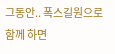그동안.. 폭스길원으로 함께 하면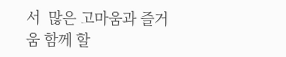서  많은 고마움과 즐거움 함께 할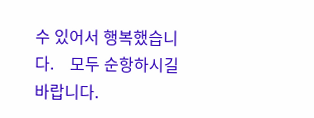수 있어서 행복했습니다.    모두 순항하시길 바랍니다.